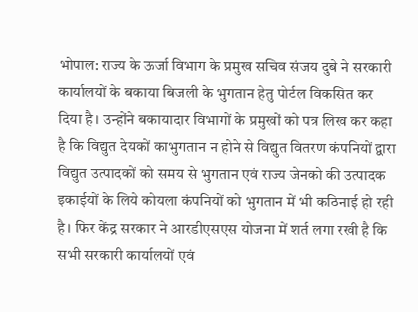भोपाल: राज्य के ऊर्जा विभाग के प्रमुख सचिव संजय दुबे ने सरकारी कार्यालयों के बकाया बिजली के भुगतान हेतु पोर्टल विकसित कर दिया है। उन्होंने बकायादार विभागों के प्रमुखों को पत्र लिख कर कहा है कि विद्युत देयकों काभुगतान न होने से विद्युत वितरण कंपनियों द्वारा विद्युत उत्पादकों को समय से भुगतान एवं राज्य जेनको की उत्पादक इकाईयों के लिये कोयला कंपनियों को भुगतान में भी कठिनाई हो रही है। फिर केंद्र सरकार ने आरडीएसएस योजना में शर्त लगा रखी है कि सभी सरकारी कार्यालयों एवं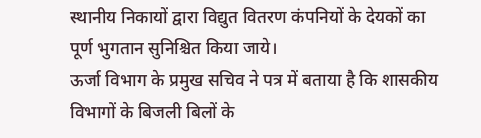स्थानीय निकायों द्वारा विद्युत वितरण कंपनियों के देयकों का पूर्ण भुगतान सुनिश्चित किया जाये।
ऊर्जा विभाग के प्रमुख सचिव ने पत्र में बताया है कि शासकीय विभागों के बिजली बिलों के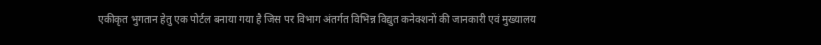एकीकृत भुगतान हेतु एक पोर्टल बनाया गया है जिस पर विभाग अंतर्गत विभिन्न विद्युत कनेक्शनों की जानकारी एवं मुख्यालय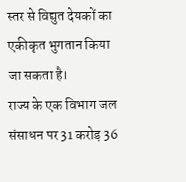स्तर से विद्युत देयकों का एकीकृत भुगतान किया जा सकता है।
राज्य के एक विभाग जल संसाधन पर 31 करोड़ 36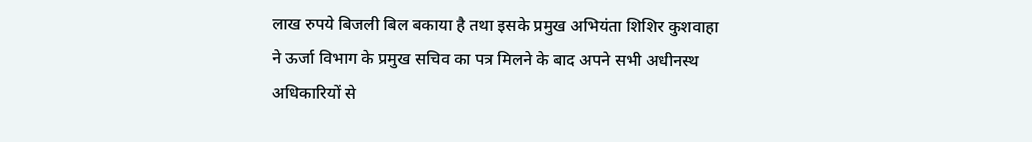लाख रुपये बिजली बिल बकाया है तथा इसके प्रमुख अभियंता शिशिर कुशवाहा ने ऊर्जा विभाग के प्रमुख सचिव का पत्र मिलने के बाद अपने सभी अधीनस्थ अधिकारियों से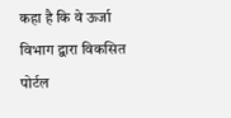कहा है कि वे ऊर्जा विभाग द्वारा विकसित पोर्टल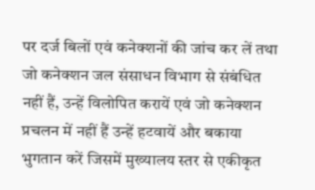पर दर्ज बिलों एवं कनेक्शनों की जांच कर लें तथा जो कनेक्शन जल संसाधन विभाग से संबंधित नहीं हैं, उन्हें विलोपित करायें एवं जो कनेक्शन प्रचलन में नहीं हैं उन्हें हटवायें और बकाया भुगतान करें जिसमें मुख्यालय स्तर से एकीकृत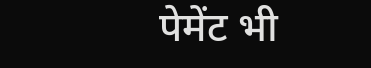पेमेंट भी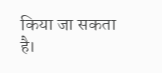किया जा सकता है।